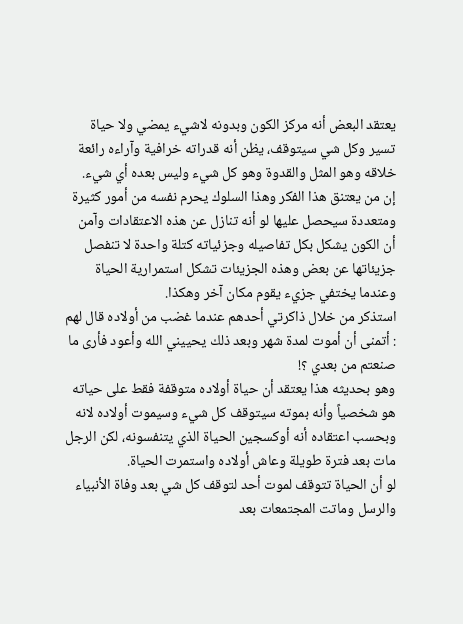يعتقد البعض أنه مركز الكون وبدونه لاشيء يمضي ولا حياة تسير وكل شي سيتوقف، يظن أنه قدراته خرافية وآراءه رائعة خلاقه وهو المثل والقدوة وهو كل شيء وليس بعده أي شيء.
إن من يعتنق هذا الفكر وهذا السلوك يحرم نفسه من أمور كثيرة ومتعددة سيحصل عليها لو أنه تنازل عن هذه الاعتقادات وآمن أن الكون يشكل بكل تفاصيله وجزئياته كتلة واحدة لا تنفصل جزيئاتها عن بعض وهذه الجزيئات تشكل استمرارية الحياة وعندما يختفي جزيء يقوم مكان آخر وهكذا.
استذكر من خلال ذاكرتي أحدهم عندما غضب من أولاده قال لهم : أتمنى أن أموت لمدة شهر وبعد ذلك يحييني الله وأعود فأرى ما صنعتم من بعدي ؟!
وهو بحديثه هذا يعتقد أن حياة أولاده متوقفة فقط على حياته هو شخصياً وأنه بموته سيتوقف كل شيء وسيموت أولاده لانه وبحسب اعتقاده أنه أوكسجين الحياة الذي يتنفسونه، لكن الرجل مات بعد فترة طويلة وعاش أولاده واستمرت الحياة.
لو أن الحياة تتوقف لموت أحد لتوقف كل شي بعد وفاة الأنبياء والرسل وماتت المجتمعات بعد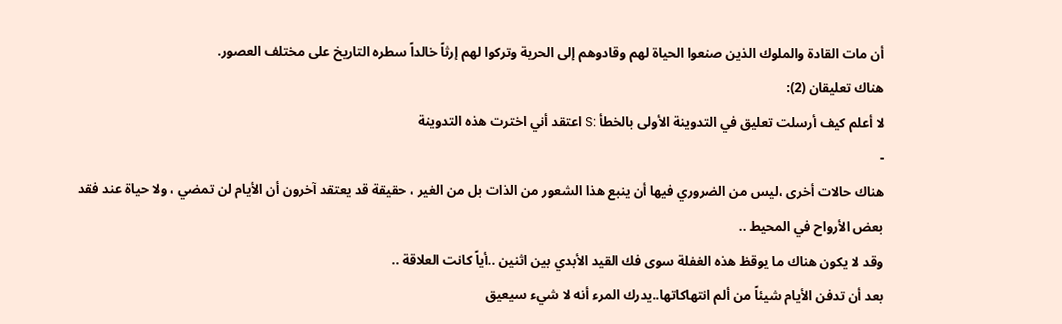أن مات القادة والملوك الذين صنعوا الحياة لهم وقادوهم إلى الحرية وتركوا لهم إرثاً خالداً سطره التاريخ على مختلف العصور.
هناك تعليقان (2):
لا أعلم كيف أرسلت تعليق في التدوينة الأولى بالخطأ :S اعتقد أني اخترت هذه التدوينة
-
هناك حالات أخرى ،ليس من الضروري فيها أن ينبع هذا الشعور من الذات بل من الغير ، حقيقة قد يعتقد آخرون أن الأيام لن تمضي ، ولا حياة عند فقد بعض الأرواح في المحيط ..
وقد لا يكون هناك ما يوقظ هذه الغفلة سوى فك القيد الأبدي بين اثنين ..أياً كانت العلاقة ..
بعد أن تدفن الأيام شيئاً من ألم انتهاكاتها..يدرك المرء أنه لا شيء سيعيق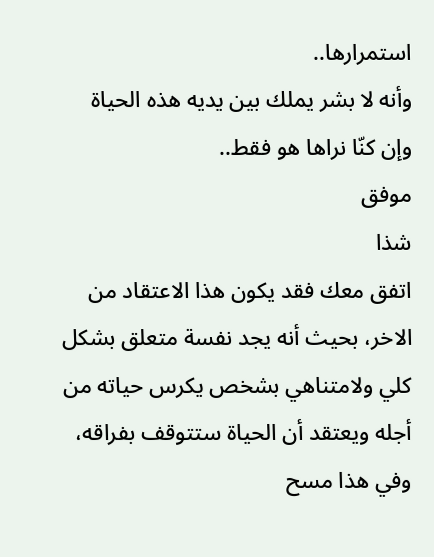استمرارها..
وأنه لا بشر يملك بين يديه هذه الحياة وإن كنّا نراها هو فقط..
موفق
شذا
اتفق معك فقد يكون هذا الاعتقاد من الاخر، بحيث أنه يجد نفسة متعلق بشكل كلي ولامتناهي بشخص يكرس حياته من أجله ويعتقد أن الحياة ستتوقف بفراقه، وفي هذا مسح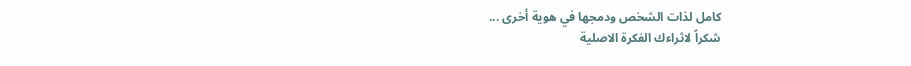كامل لذات الشخص ودمجها في هوية أخرى ...
شكراً لاثراءك الفكرة الاصلية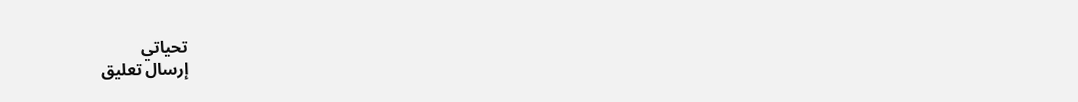تحياتي
إرسال تعليق